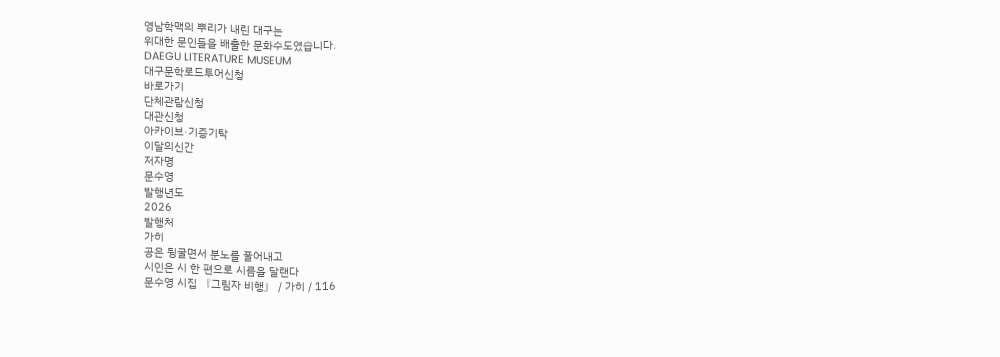영남학맥의 뿌리가 내린 대구는
위대한 문인들을 배출한 문화수도였습니다.
DAEGU LITERATURE MUSEUM
대구문학로드투어신청
바로가기
단체관람신청
대관신청
아카이브·기증기탁
이달의신간
저자명
문수영
발행년도
2026
발행처
가히
공은 뒹굴면서 분노를 풀어내고
시인은 시 한 편으로 시름을 달랜다
문수영 시집 『그림자 비행』 / 가히 / 116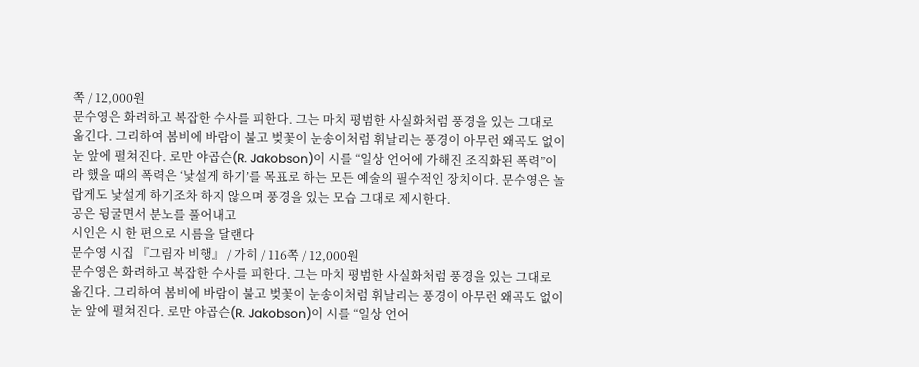쪽 / 12,000원
문수영은 화려하고 복잡한 수사를 피한다. 그는 마치 평범한 사실화처럼 풍경을 있는 그대로 옮긴다. 그리하여 봄비에 바람이 불고 벚꽃이 눈송이처럼 휘날리는 풍경이 아무런 왜곡도 없이 눈 앞에 펼쳐진다. 로만 야곱슨(R. Jakobson)이 시를 “일상 언어에 가해진 조직화된 폭력”이라 했을 때의 폭력은 ‘낯설게 하기’를 목표로 하는 모든 예술의 필수적인 장치이다. 문수영은 놀랍게도 낯설게 하기조차 하지 않으며 풍경을 있는 모습 그대로 제시한다.
공은 뒹굴면서 분노를 풀어내고
시인은 시 한 편으로 시름을 달랜다
문수영 시집 『그림자 비행』 / 가히 / 116쪽 / 12,000원
문수영은 화려하고 복잡한 수사를 피한다. 그는 마치 평범한 사실화처럼 풍경을 있는 그대로 옮긴다. 그리하여 봄비에 바람이 불고 벚꽃이 눈송이처럼 휘날리는 풍경이 아무런 왜곡도 없이 눈 앞에 펼쳐진다. 로만 야곱슨(R. Jakobson)이 시를 “일상 언어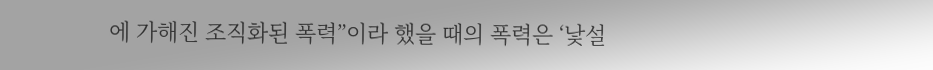에 가해진 조직화된 폭력”이라 했을 때의 폭력은 ‘낯설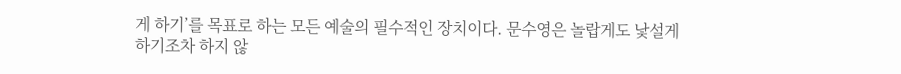게 하기’를 목표로 하는 모든 예술의 필수적인 장치이다. 문수영은 놀랍게도 낯설게 하기조차 하지 않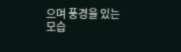으며 풍경을 있는 모습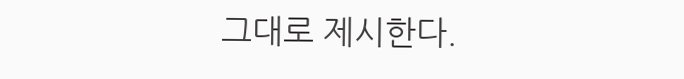그대로 제시한다.